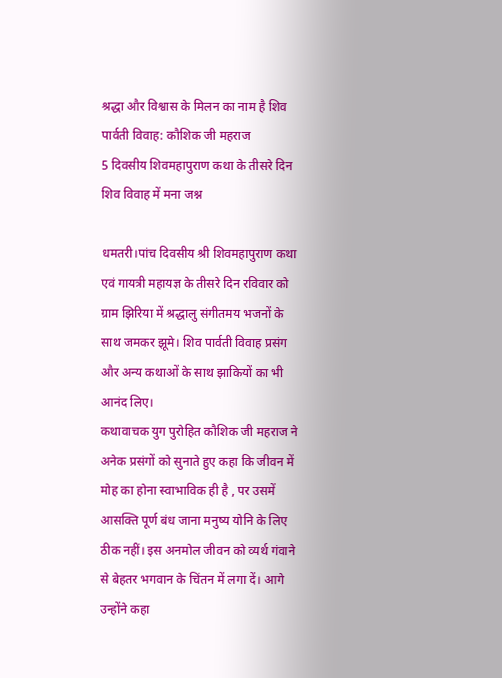श्रद्धा और विश्वास के मिलन का नाम है शिव पार्वती विवाह: कौशिक जी महराज
5 दिवसीय शिवमहापुराण कथा के तीसरे दिन शिव विवाह में मना जश्न

धमतरी।पांच दिवसीय श्री शिवमहापुराण कथा एवं गायत्री महायज्ञ के तीसरे दिन रविवार को ग्राम झिरिया में श्रद्धालु संगीतमय भजनों के साथ जमकर झूमे। शिव पार्वती विवाह प्रसंग और अन्य कथाओं के साथ झाकियों का भी आनंद लिए।
कथावाचक युग पुरोहित कौशिक जी महराज ने अनेक प्रसंगों को सुनाते हुए कहा कि जीवन में मोह का होना स्वाभाविक ही है , पर उसमें आसक्ति पूर्ण बंध जाना मनुष्य योनि के लिए ठीक नहीं। इस अनमोल जीवन को व्यर्थ गंवाने से बेहतर भगवान के चिंतन में लगा दें। आगे उन्होंने कहा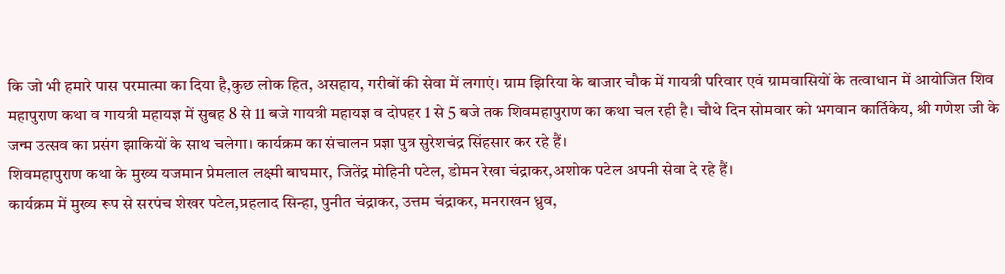कि जो भी हमारे पास परमात्मा का दिया है,कुछ लोक हित, असहाय, गरीबों की सेवा में लगाएं। ग्राम झिरिया के बाजार चौक में गायत्री परिवार एवं ग्रामवासियों के तत्वाधान में आयोजित शिव महापुराण कथा व गायत्री महायज्ञ में सुबह 8 से 11 बजे गायत्री महायज्ञ व दोपहर 1 से 5 बजे तक शिवमहापुराण का कथा चल रही है। चौथे दिन सोमवार को भगवान कार्तिकेय, श्री गणेश जी के जन्म उत्सव का प्रसंग झाकियों के साथ चलेगा। कार्यक्रम का संचालन प्रज्ञा पुत्र सुरेशचंद्र सिंहसार कर रहे हैं।
शिवमहापुराण कथा के मुख्य यजमान प्रेमलाल लक्ष्मी बाघमार, जितेंद्र मोहिनी पटेल, डोमन रेखा चंद्राकर,अशोक पटेल अपनी सेवा दे रहे हैं।
कार्यक्रम में मुख्य रूप से सरपंच शेखर पटेल,प्रहलाद सिन्हा, पुनीत चंद्राकर, उत्तम चंद्राकर, मनराखन ध्रुव,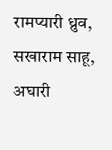रामप्यारी ध्रुव, सखाराम साहू, अघारी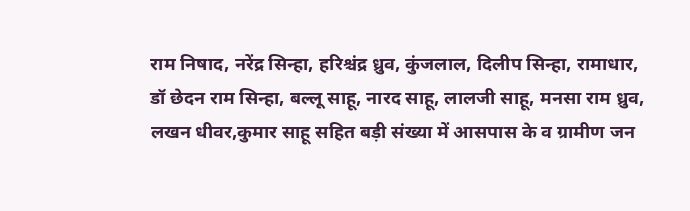राम निषाद, नरेंद्र सिन्हा, हरिश्चंद्र ध्रुव, कुंजलाल, दिलीप सिन्हा, रामाधार, डॉ छेदन राम सिन्हा, बल्लू साहू, नारद साहू, लालजी साहू, मनसा राम ध्रुव, लखन धीवर,कुमार साहू सहित बड़ी संख्या में आसपास के व ग्रामीण जन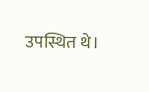उपस्थित थे।